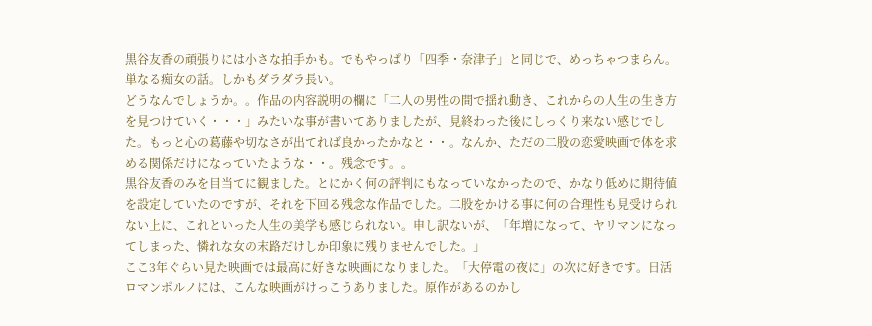黒谷友香の頑張りには小さな拍手かも。でもやっぱり「四季・奈津子」と同じで、めっちゃつまらん。単なる痴女の話。しかもダラダラ長い。
どうなんでしょうか。。作品の内容説明の欄に「二人の男性の間で揺れ動き、これからの人生の生き方を見つけていく・・・」みたいな事が書いてありましたが、見終わった後にしっくり来ない感じでした。もっと心の葛藤や切なさが出てれば良かったかなと・・。なんか、ただの二股の恋愛映画で体を求める関係だけになっていたような・・。残念です。。
黒谷友香のみを目当てに観ました。とにかく何の評判にもなっていなかったので、かなり低めに期待値を設定していたのですが、それを下回る残念な作品でした。二股をかける事に何の合理性も見受けられない上に、これといった人生の美学も感じられない。申し訳ないが、「年増になって、ヤリマンになってしまった、憐れな女の末路だけしか印象に残りませんでした。」
ここ3年ぐらい見た映画では最高に好きな映画になりました。「大停電の夜に」の次に好きです。日活ロマンポルノには、こんな映画がけっこうありました。原作があるのかし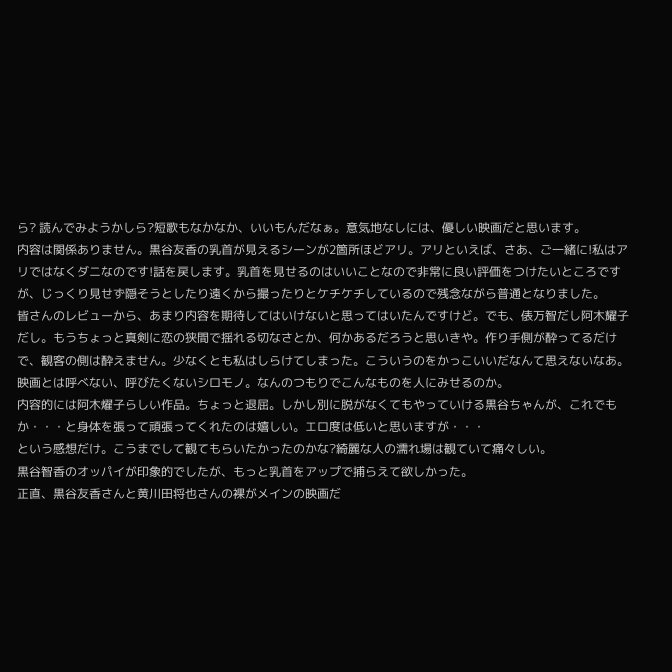ら? 読んでみようかしら?短歌もなかなか、いいもんだなぁ。意気地なしには、優しい映画だと思います。
内容は関係ありません。黒谷友香の乳首が見えるシーンが2箇所ほどアリ。アリといえば、さあ、ご一緒に!私はアリではなくダニなのです!話を戻します。乳首を見せるのはいいことなので非常に良い評価をつけたいところですが、じっくり見せず隠そうとしたり遠くから撮ったりとケチケチしているので残念ながら普通となりました。
皆さんのレビューから、あまり内容を期待してはいけないと思ってはいたんですけど。でも、俵万智だし阿木耀子だし。もうちょっと真剣に恋の狭間で揺れる切なさとか、何かあるだろうと思いきや。作り手側が酔ってるだけで、観客の側は酔えません。少なくとも私はしらけてしまった。こういうのをかっこいいだなんて思えないなあ。
映画とは呼べない、呼びたくないシロモノ。なんのつもりでこんなものを人にみせるのか。
内容的には阿木燿子らしい作品。ちょっと退屈。しかし別に脱がなくてもやっていける黒谷ちゃんが、これでもか・・・と身体を張って頑張ってくれたのは嬉しい。エロ度は低いと思いますが・・・
という感想だけ。こうまでして観てもらいたかったのかな?綺麗な人の濡れ場は観ていて痛々しい。
黒谷智香のオッパイが印象的でしたが、もっと乳首をアップで捕らえて欲しかった。
正直、黒谷友香さんと黄川田将也さんの裸がメインの映画だ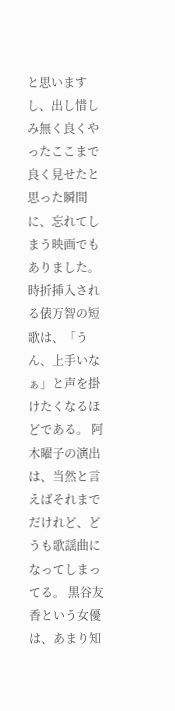と思いますし、出し惜しみ無く良くやったここまで良く見せたと思った瞬間に、忘れてしまう映画でもありました。
時折挿入される俵万智の短歌は、「うん、上手いなぁ」と声を掛けたくなるほどである。 阿木曜子の演出は、当然と言えばそれまでだけれど、どうも歌謡曲になってしまってる。 黒谷友香という女優は、あまり知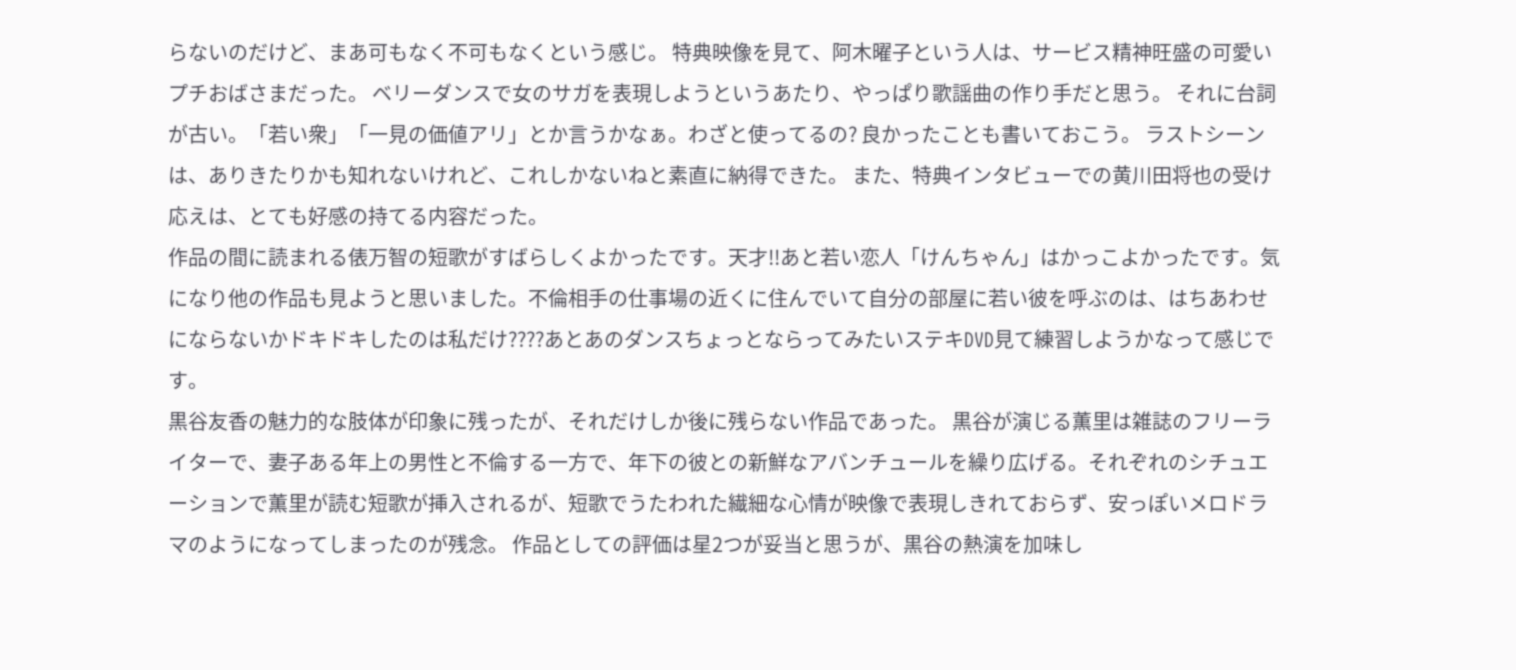らないのだけど、まあ可もなく不可もなくという感じ。 特典映像を見て、阿木曜子という人は、サービス精神旺盛の可愛いプチおばさまだった。 ベリーダンスで女のサガを表現しようというあたり、やっぱり歌謡曲の作り手だと思う。 それに台詞が古い。「若い衆」「一見の価値アリ」とか言うかなぁ。わざと使ってるの? 良かったことも書いておこう。 ラストシーンは、ありきたりかも知れないけれど、これしかないねと素直に納得できた。 また、特典インタビューでの黄川田将也の受け応えは、とても好感の持てる内容だった。
作品の間に読まれる俵万智の短歌がすばらしくよかったです。天才!!あと若い恋人「けんちゃん」はかっこよかったです。気になり他の作品も見ようと思いました。不倫相手の仕事場の近くに住んでいて自分の部屋に若い彼を呼ぶのは、はちあわせにならないかドキドキしたのは私だけ????あとあのダンスちょっとならってみたいステキDVD見て練習しようかなって感じです。
黒谷友香の魅力的な肢体が印象に残ったが、それだけしか後に残らない作品であった。 黒谷が演じる薫里は雑誌のフリーライターで、妻子ある年上の男性と不倫する一方で、年下の彼との新鮮なアバンチュールを繰り広げる。それぞれのシチュエーションで薫里が読む短歌が挿入されるが、短歌でうたわれた繊細な心情が映像で表現しきれておらず、安っぽいメロドラマのようになってしまったのが残念。 作品としての評価は星2つが妥当と思うが、黒谷の熱演を加味し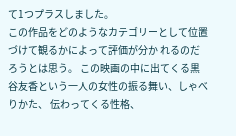て1つプラスしました。
この作品をどのようなカテゴリーとして位置づけて観るかによって評価が分か れるのだろうとは思う。 この映画の中に出てくる黒谷友香という一人の女性の振る舞い、しゃべりかた、 伝わってくる性格、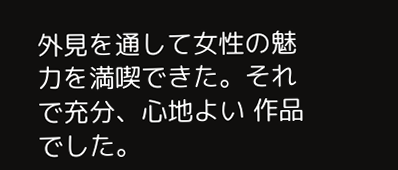外見を通して女性の魅力を満喫できた。それで充分、心地よい 作品でした。